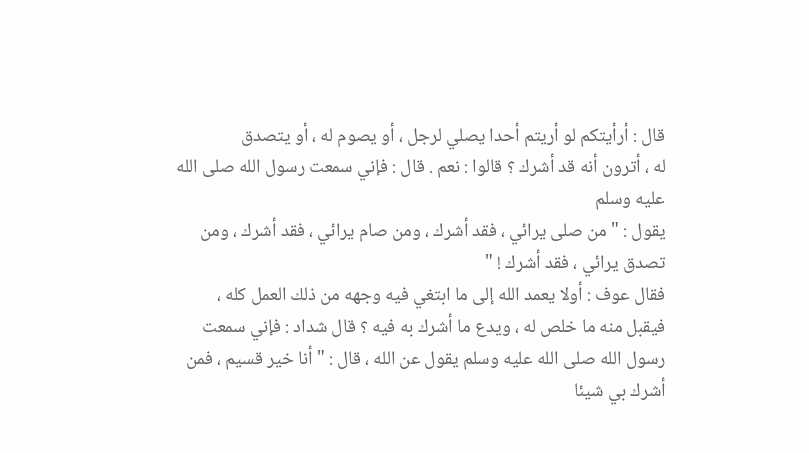قال : أرأيتكم لو أريتم أحدا يصلي لرجل ، أو يصوم له ، أو يتصدق
له ، أترون أنه قد أشرك ؟ قالوا : نعم . قال : فإني سمعت رسول الله صلى الله عليه وسلم
يقول : " من صلى يرائي ، فقد أشرك ، ومن صام يرائي ، فقد أشرك ، ومن
تصدق يرائي ، فقد أشرك ! "
فقال عوف : أولا يعمد الله إلى ما ابتغي فيه وجهه من ذلك العمل كله ،
فيقبل منه ما خلص له ، ويدع ما أشرك به فيه ؟ قال شداد : فإني سمعت
رسول الله صلى الله عليه وسلم يقول عن الله ، قال : " أنا خير قسيم ، فمن أشرك بي شيئا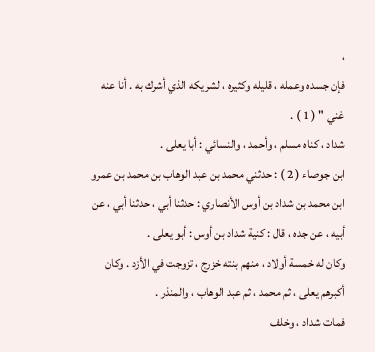،
فإن جسده وعمله ، قليله وكثيره ، لشريكه الذي أشرك به . أنا عنه
غني " ( 1 ) .
شداد ، كناه مسلم ، وأحمد ، والنسائي : أبا يعلى .
ابن جوصاء ( 2 ) : حدثني محمد بن عبد الوهاب بن محمد بن عمرو
ابن محمد بن شداد بن أوس الأنصاري : حدثنا أبي ، حدثنا أبي ، عن
أبيه ، عن جده ، قال : كنية شداد بن أوس : أبو يعلى .
وكان له خمسة أولاد ، منهم بنته خزرج ، تزوجت في الأزد . وكان
أكبرهم يعلى ، ثم محمد ، ثم عبد الوهاب ، والمنذر .
فمات شداد ، وخلف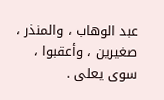عبد الوهاب ، والمنذر ، صغيرين ، وأعقبوا ،
سوى يعلى .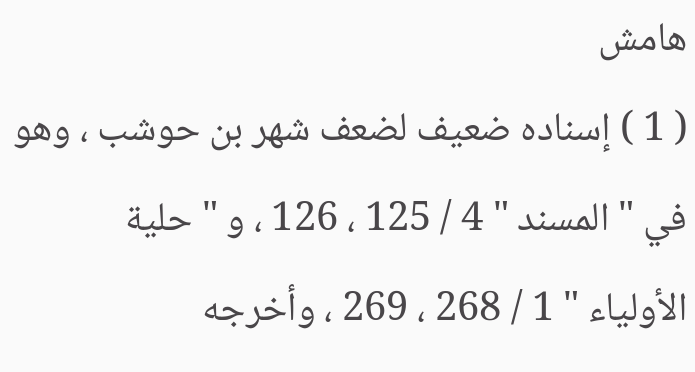هامش
( 1 ) إسناده ضعيف لضعف شهر بن حوشب ، وهو في " المسند " 4 / 125 ، 126 ، و " حلية
الأولياء " 1 / 268 ، 269 ، وأخرجه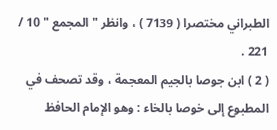الطبراني مختصرا ( 7139 ) ، وانظر " المجمع " 10 /
221 .
( 2 ) ابن جوصا بالجيم المعجمة ، وقد تصحف في المطبوع إلى خوصا بالخاء : وهو الإمام الحافظ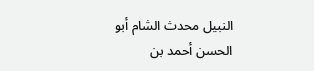النبيل محدث الشام أبو الحسن أحمد بن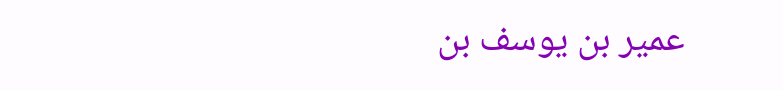عمير بن يوسف بن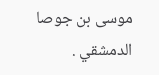موسى بن جوصا الدمشقي .